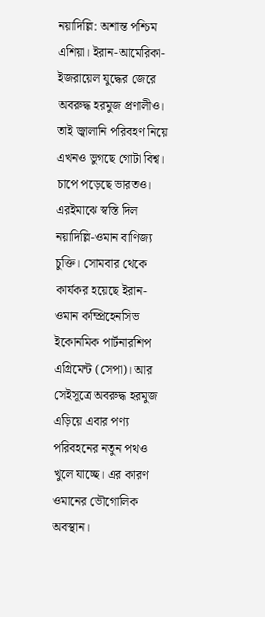নয়াদিল্লি: অশান্ত পশ্চিম এশিয়া। ইরান-আমেরিকা-ইজরায়েল যুদ্ধের জেরে অবরুদ্ধ হরমুজ প্রণালীও। তাই জ্বালানি পরিবহণ নিয়ে এখনও ভুগছে গোটা বিশ্ব। চাপে পড়েছে ভারতও। এরইমাঝে স্বস্তি দিল নয়াদিল্লি-ওমান বাণিজ্য চুক্তি। সোমবার থেকে কার্যকর হয়েছে ইরান-ওমান কম্প্রিহেনসিভ ইকোনমিক পার্টনারশিপ এগ্রিমেন্ট (সেপা)। আর সেইসূত্রে অবরুদ্ধ হরমুজ এড়িয়ে এবার পণ্য পরিবহনের নতুন পথও খুলে যাচ্ছে। এর কারণ ওমানের ভৌগোলিক অবস্থান।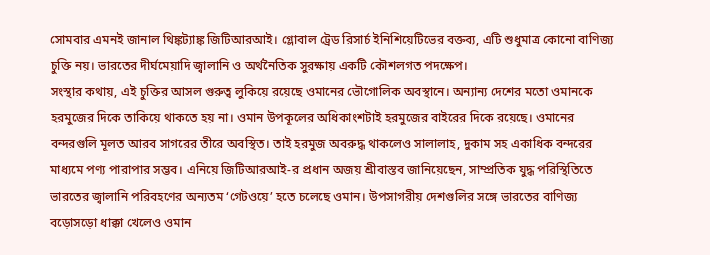সোমবার এমনই জানাল থিঙ্কট্যাঙ্ক জিটিআরআই। গ্লোবাল ট্রেড রিসার্চ ইনিশিয়েটিভের বক্তব্য, এটি শুধুমাত্র কোনো বাণিজ্য চুক্তি নয়। ভারতের দীর্ঘমেয়াদি জ্বালানি ও অর্থনৈতিক সুরক্ষায় একটি কৌশলগত পদক্ষেপ।
সংস্থার কথায়, এই চুক্তির আসল গুরুত্ব লুকিয়ে রয়েছে ওমানের ভৌগোলিক অবস্থানে। অন্যান্য দেশের মতো ওমানকে হরমুজের দিকে তাকিয়ে থাকতে হয় না। ওমান উপকূলের অধিকাংশটাই হরমুজের বাইরের দিকে রয়েছে। ওমানের বন্দরগুলি মূলত আরব সাগরের তীরে অবস্থিত। তাই হরমুজ অবরুদ্ধ থাকলেও সালালাহ, দুকাম সহ একাধিক বন্দরের মাধ্যমে পণ্য পারাপার সম্ভব। এনিয়ে জিটিআরআই-র প্রধান অজয় শ্রীবাস্তব জানিয়েছেন, সাম্প্রতিক যুদ্ধ পরিস্থিতিতে ভারতের জ্বালানি পরিবহণের অন্যতম ‘গেটওয়ে’ হতে চলেছে ওমান। উপসাগরীয় দেশগুলির সঙ্গে ভারতের বাণিজ্য বড়োসড়ো ধাক্কা খেলেও ওমান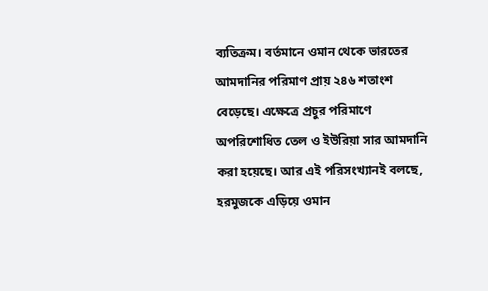ব্যতিক্রম। বর্তমানে ওমান থেকে ভারতের আমদানির পরিমাণ প্রায় ২৪৬ শতাংশ বেড়েছে। এক্ষেত্রে প্রচুর পরিমাণে অপরিশোধিত তেল ও ইউরিয়া সার আমদানি করা হয়েছে। আর এই পরিসংখ্যানই বলছে, হরমুজকে এড়িয়ে ওমান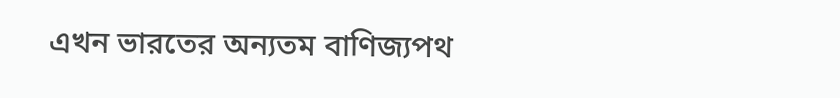এখন ভারতের অন্যতম বাণিজ্যপথ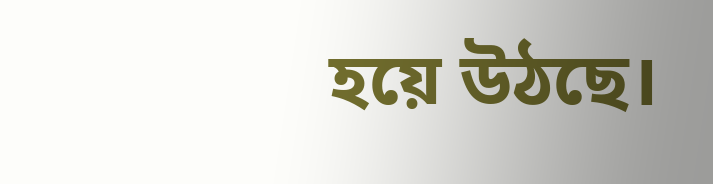হয়ে উঠছে।